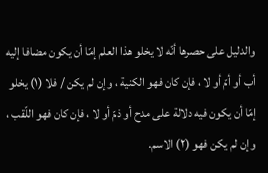والدليل على حصرها أنّه لا يخلو هذا العلم إمّا أن يكون مضافا إليه أب أو أمّ أو لا ، فإن كان فهو الكنية ، وإن لم يكن / فلا (١) يخلو إمّا أن يكون فيه دلالة على مدح أو ذمّ أو لا ، فإن كان فهو اللّقب ، وإن لم يكن فهو (٢) الاسم.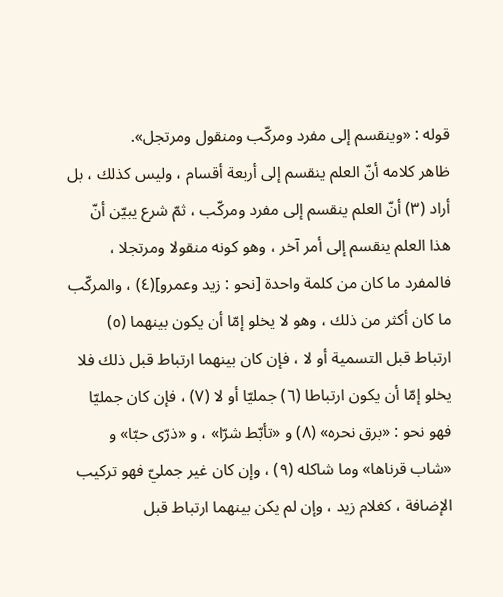قوله : «وينقسم إلى مفرد ومركّب ومنقول ومرتجل».
ظاهر كلامه أنّ العلم ينقسم إلى أربعة أقسام ، وليس كذلك ، بل أراد (٣) أنّ العلم ينقسم إلى مفرد ومركّب ، ثمّ شرع يبيّن أنّ هذا العلم ينقسم إلى أمر آخر ، وهو كونه منقولا ومرتجلا ، فالمفرد ما كان من كلمة واحدة [نحو : زيد وعمرو](٤) ، والمركّب ما كان أكثر من ذلك ، وهو لا يخلو إمّا أن يكون بينهما (٥) ارتباط قبل التسمية أو لا ، فإن كان بينهما ارتباط قبل ذلك فلا يخلو إمّا أن يكون ارتباطا (٦) جمليّا أو لا (٧) ، فإن كان جمليّا فهو نحو : «برق نحره» (٨) و «تأبّط شرّا» ، و «ذرّى حبّا» و «شاب قرناها» وما شاكله (٩) ، وإن كان غير جمليّ فهو تركيب الإضافة ، كغلام زيد ، وإن لم يكن بينهما ارتباط قبل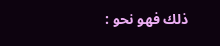ذلك فهو نحو :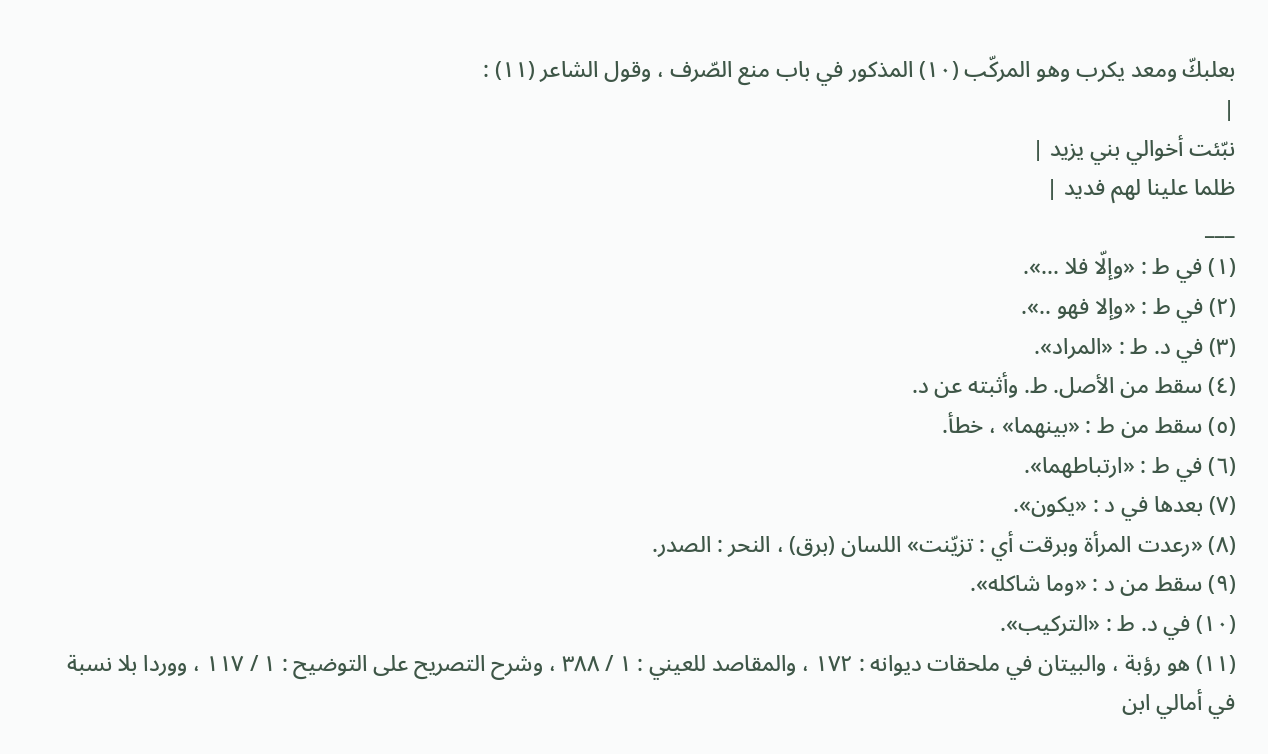بعلبكّ ومعد يكرب وهو المركّب (١٠) المذكور في باب منع الصّرف ، وقول الشاعر (١١) :
|
نبّئت أخوالي بني يزيد |
ظلما علينا لهم فديد |
___
(١) في ط : «وإلّا فلا ...».
(٢) في ط : «وإلا فهو ..».
(٣) في د. ط : «المراد».
(٤) سقط من الأصل. ط. وأثبته عن د.
(٥) سقط من ط : «بينهما» ، خطأ.
(٦) في ط : «ارتباطهما».
(٧) بعدها في د : «يكون».
(٨) «رعدت المرأة وبرقت أي : تزيّنت» اللسان (برق) ، النحر : الصدر.
(٩) سقط من د : «وما شاكله».
(١٠) في د. ط : «التركيب».
(١١) هو رؤبة ، والبيتان في ملحقات ديوانه : ١٧٢ ، والمقاصد للعيني : ١ / ٣٨٨ ، وشرح التصريح على التوضيح : ١ / ١١٧ ، ووردا بلا نسبة في أمالي ابن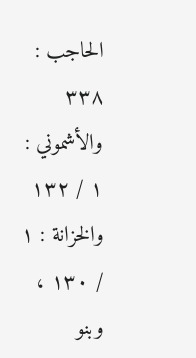الحاجب : ٣٣٨ والأشموني : ١ / ١٣٢ والخزانة : ١ / ١٣٠ ، وبنو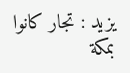يزيد : تجار كانوا بمكة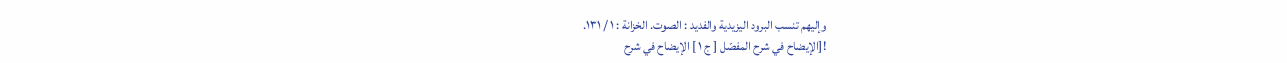وإليهم تنسب البرود اليزيدية والفديد : الصوت. الخزانة : ١ / ١٣١.
![الإيضاح في شرح المفصّل [ ج ١ ] الإيضاح في شرح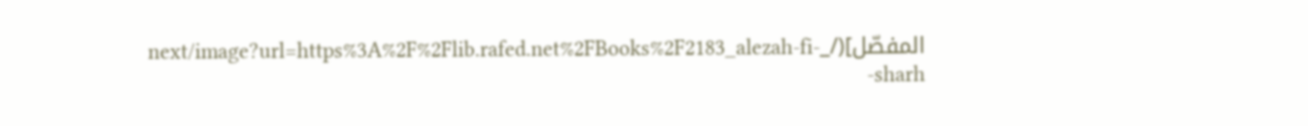المفصّل](/_next/image?url=https%3A%2F%2Flib.rafed.net%2FBooks%2F2183_alezah-fi-sharh-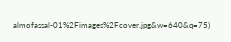almofassal-01%2Fimages%2Fcover.jpg&w=640&q=75)